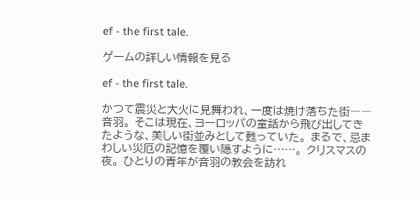ef - the first tale.

ゲームの詳しい情報を見る

ef - the first tale.

かつて震災と大火に見舞われ、一度は焼け落ちた街――音羽。 そこは現在、ヨーロッパの童話から飛び出してきたような、美しい街並みとして甦っていた。 まるで、忌まわしい災厄の記憶を覆い隠すように……。 クリスマスの夜。 ひとりの青年が音羽の教会を訪れ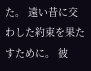た。 遠い昔に交わした約束を果たすために。 彼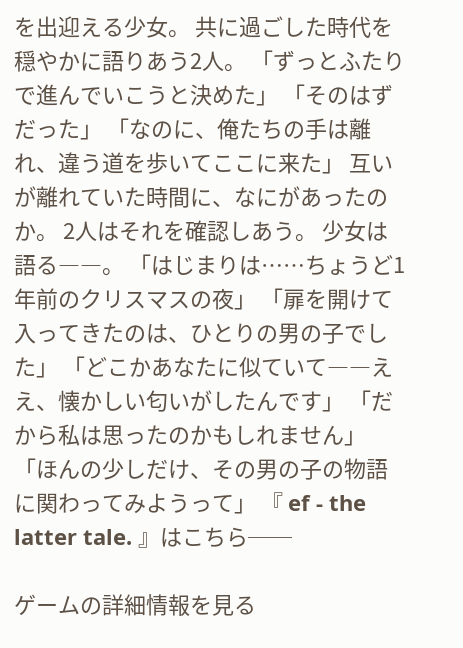を出迎える少女。 共に過ごした時代を穏やかに語りあう2人。 「ずっとふたりで進んでいこうと決めた」 「そのはずだった」 「なのに、俺たちの手は離れ、違う道を歩いてここに来た」 互いが離れていた時間に、なにがあったのか。 2人はそれを確認しあう。 少女は語る――。 「はじまりは……ちょうど1年前のクリスマスの夜」 「扉を開けて入ってきたのは、ひとりの男の子でした」 「どこかあなたに似ていて――ええ、懐かしい匂いがしたんです」 「だから私は思ったのかもしれません」 「ほんの少しだけ、その男の子の物語に関わってみようって」 『 ef - the latter tale. 』はこちら──

ゲームの詳細情報を見る